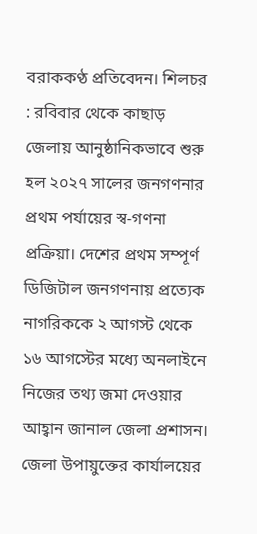বরাককণ্ঠ প্রতিবেদন। শিলচর : রবিবার থেকে কাছাড় জেলায় আনুষ্ঠানিকভাবে শুরু হল ২০২৭ সালের জনগণনার প্রথম পর্যায়ের স্ব-গণনা প্রক্রিয়া। দেশের প্রথম সম্পূর্ণ ডিজিটাল জনগণনায় প্রত্যেক নাগরিককে ২ আগস্ট থেকে ১৬ আগস্টের মধ্যে অনলাইনে নিজের তথ্য জমা দেওয়ার আহ্বান জানাল জেলা প্রশাসন।
জেলা উপায়ুক্তের কার্যালয়ের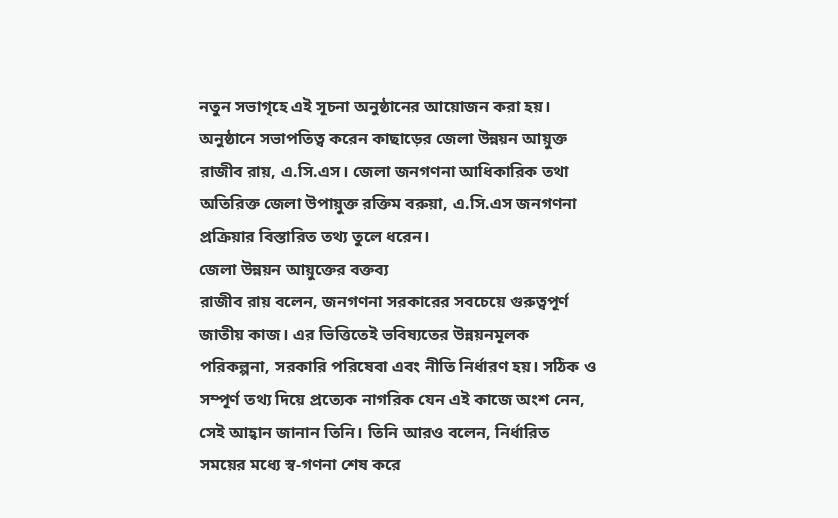নতুন সভাগৃহে এই সূচনা অনুষ্ঠানের আয়োজন করা হয়। অনুষ্ঠানে সভাপতিত্ব করেন কাছাড়ের জেলা উন্নয়ন আয়ুক্ত রাজীব রায়, এ.সি.এস। জেলা জনগণনা আধিকারিক তথা অতিরিক্ত জেলা উপায়ুক্ত রক্তিম বরুয়া, এ.সি.এস জনগণনা প্রক্রিয়ার বিস্তারিত তথ্য তুলে ধরেন।
জেলা উন্নয়ন আয়ুক্তের বক্তব্য
রাজীব রায় বলেন, জনগণনা সরকারের সবচেয়ে গুরুত্বপূর্ণ জাতীয় কাজ। এর ভিত্তিতেই ভবিষ্যতের উন্নয়নমূলক পরিকল্পনা, সরকারি পরিষেবা এবং নীতি নির্ধারণ হয়। সঠিক ও সম্পূর্ণ তথ্য দিয়ে প্রত্যেক নাগরিক যেন এই কাজে অংশ নেন, সেই আহ্বান জানান তিনি। তিনি আরও বলেন, নির্ধারিত সময়ের মধ্যে স্ব-গণনা শেষ করে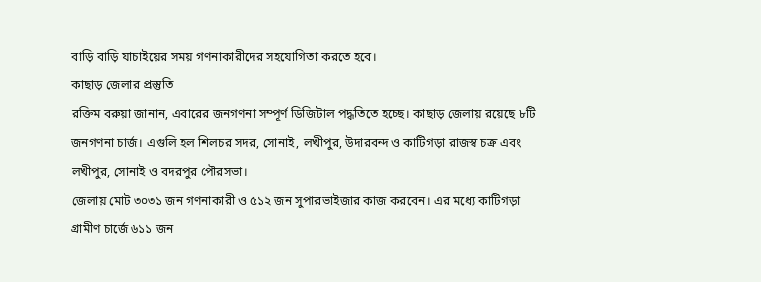বাড়ি বাড়ি যাচাইয়ের সময় গণনাকারীদের সহযোগিতা করতে হবে।
কাছাড় জেলার প্রস্তুতি
রক্তিম বরুয়া জানান, এবারের জনগণনা সম্পূর্ণ ডিজিটাল পদ্ধতিতে হচ্ছে। কাছাড় জেলায় রয়েছে ৮টি জনগণনা চার্জ। এগুলি হল শিলচর সদর, সোনাই, লখীপুর, উদারবন্দ ও কাটিগড়া রাজস্ব চক্র এবং লখীপুর, সোনাই ও বদরপুর পৌরসভা।
জেলায় মোট ৩০৩১ জন গণনাকারী ও ৫১২ জন সুপারভাইজার কাজ করবেন। এর মধ্যে কাটিগড়া গ্রামীণ চার্জে ৬১১ জন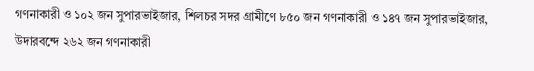গণনাকারী ও ১০২ জন সুপারভাইজার, শিলচর সদর গ্রামীণে ৮৫০ জন গণনাকারী ও ১৪৭ জন সুপারভাইজার, উদারবন্দে ২৬২ জন গণনাকারী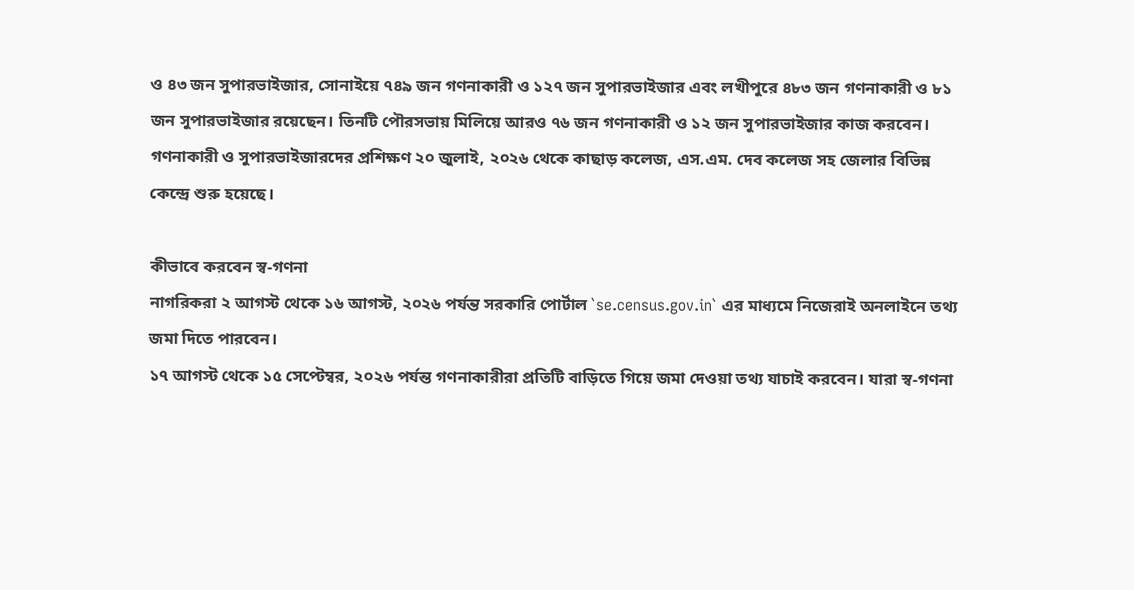ও ৪৩ জন সুপারভাইজার, সোনাইয়ে ৭৪৯ জন গণনাকারী ও ১২৭ জন সুপারভাইজার এবং লখীপুরে ৪৮৩ জন গণনাকারী ও ৮১ জন সুপারভাইজার রয়েছেন। তিনটি পৌরসভায় মিলিয়ে আরও ৭৬ জন গণনাকারী ও ১২ জন সুপারভাইজার কাজ করবেন।
গণনাকারী ও সুপারভাইজারদের প্রশিক্ষণ ২০ জুলাই, ২০২৬ থেকে কাছাড় কলেজ, এস.এম. দেব কলেজ সহ জেলার বিভিন্ন কেন্দ্রে শুরু হয়েছে।

কীভাবে করবেন স্ব-গণনা
নাগরিকরা ২ আগস্ট থেকে ১৬ আগস্ট, ২০২৬ পর্যন্ত সরকারি পোর্টাল `se.census.gov.in` এর মাধ্যমে নিজেরাই অনলাইনে তথ্য জমা দিতে পারবেন।
১৭ আগস্ট থেকে ১৫ সেপ্টেম্বর, ২০২৬ পর্যন্ত গণনাকারীরা প্রতিটি বাড়িতে গিয়ে জমা দেওয়া তথ্য যাচাই করবেন। যারা স্ব-গণনা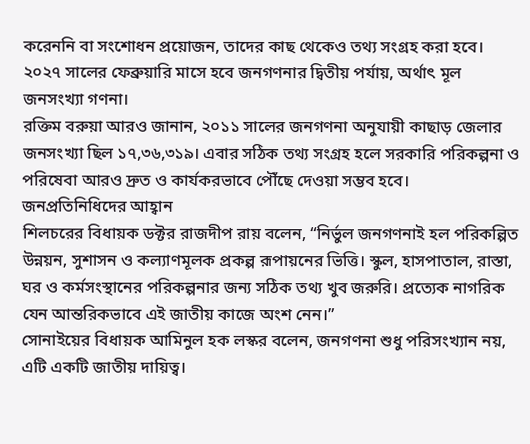করেননি বা সংশোধন প্রয়োজন, তাদের কাছ থেকেও তথ্য সংগ্রহ করা হবে।
২০২৭ সালের ফেব্রুয়ারি মাসে হবে জনগণনার দ্বিতীয় পর্যায়, অর্থাৎ মূল জনসংখ্যা গণনা।
রক্তিম বরুয়া আরও জানান, ২০১১ সালের জনগণনা অনুযায়ী কাছাড় জেলার জনসংখ্যা ছিল ১৭,৩৬,৩১৯। এবার সঠিক তথ্য সংগ্রহ হলে সরকারি পরিকল্পনা ও পরিষেবা আরও দ্রুত ও কার্যকরভাবে পৌঁছে দেওয়া সম্ভব হবে।
জনপ্রতিনিধিদের আহ্বান
শিলচরের বিধায়ক ডক্টর রাজদীপ রায় বলেন, “নির্ভুল জনগণনাই হল পরিকল্পিত উন্নয়ন, সুশাসন ও কল্যাণমূলক প্রকল্প রূপায়নের ভিত্তি। স্কুল, হাসপাতাল, রাস্তা, ঘর ও কর্মসংস্থানের পরিকল্পনার জন্য সঠিক তথ্য খুব জরুরি। প্রত্যেক নাগরিক যেন আন্তরিকভাবে এই জাতীয় কাজে অংশ নেন।”
সোনাইয়ের বিধায়ক আমিনুল হক লস্কর বলেন, জনগণনা শুধু পরিসংখ্যান নয়, এটি একটি জাতীয় দায়িত্ব।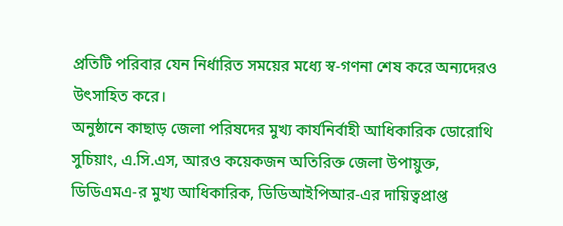প্রতিটি পরিবার যেন নির্ধারিত সময়ের মধ্যে স্ব-গণনা শেষ করে অন্যদেরও উৎসাহিত করে।
অনুষ্ঠানে কাছাড় জেলা পরিষদের মুখ্য কার্যনির্বাহী আধিকারিক ডোরোথি সুচিয়াং, এ.সি.এস, আরও কয়েকজন অতিরিক্ত জেলা উপায়ুক্ত, ডিডিএমএ-র মুখ্য আধিকারিক, ডিডিআইপিআর-এর দায়িত্বপ্রাপ্ত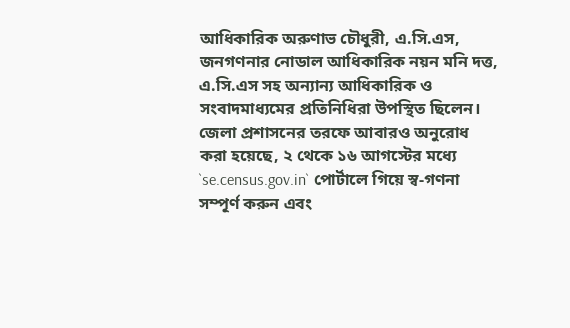আধিকারিক অরুণাভ চৌধুরী, এ.সি.এস, জনগণনার নোডাল আধিকারিক নয়ন মনি দত্ত, এ.সি.এস সহ অন্যান্য আধিকারিক ও সংবাদমাধ্যমের প্রতিনিধিরা উপস্থিত ছিলেন।
জেলা প্রশাসনের তরফে আবারও অনুরোধ করা হয়েছে, ২ থেকে ১৬ আগস্টের মধ্যে `se.census.gov.in` পোর্টালে গিয়ে স্ব-গণনা সম্পূর্ণ করুন এবং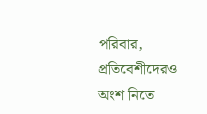পরিবার, প্রতিবেশীদেরও অংশ নিতে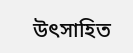উৎসাহিত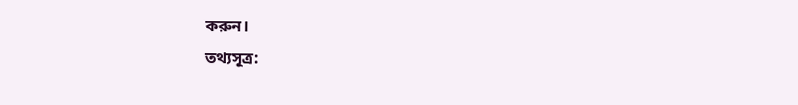করুন।
তথ্যসূত্র: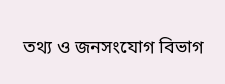তথ্য ও জনসংযোগ বিভাগ